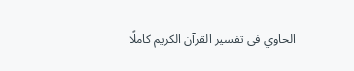الحاوي فى تفسير القرآن الكريم كاملًا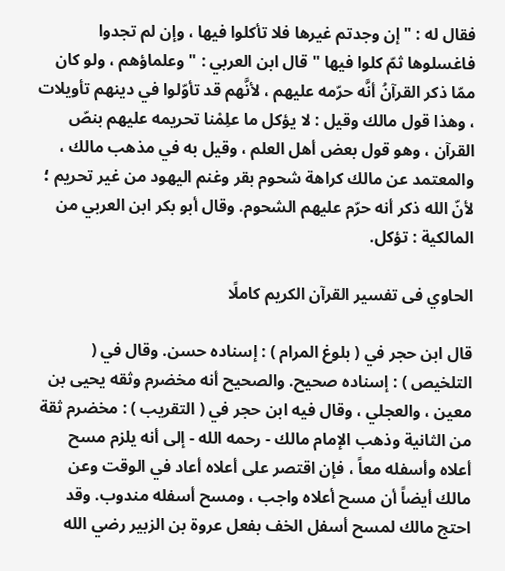فقال له : " إن وجدتم غيرها فلا تأكلوا فيها ، وإن لم تجدوا فاغسلوها ثمّ كلوا فيها " قال ابن العربي : " وعلماؤهم ، ولو كان ممّا ذكر القرآنُ أنَّه حرّمه عليهم ، لأنَّهم قد تأوّلوا في دينهم تأويلات ، وهذا قول مالك وقيل : لا يؤكل ما علِمْنا تحريمه عليهم بنصّ القرآن ، وهو قول بعض أهل العلم ، وقيل به في مذهب مالك ، والمعتمد عن مالك كراهة شحوم بقر وغنم اليهود من غير تحريم ؛ لأنّ الله ذكر أنه حرّم عليهم الشحوم. وقال أبو بكر ابن العربي من المالكية : تؤكل.

الحاوي فى تفسير القرآن الكريم كاملًا

قال ابن حجر في ( بلوغ المرام ) : إسناده حسن. وقال في ( التلخيص ) : إسناده صحيح. والصحيح أنه مخضرم وثقه يحيى بن معين ، والعجلي ، وقال فيه ابن حجر في ( التقريب ) : مخضرم ثقة من الثانية وذهب الإمام مالك - رحمه الله - إلى أنه يلزم مسح أعلاه وأسفله معاً ، فإن اقتصر على أعلاه أعاد في الوقت وعن مالك أيضاً أن مسح أعلاه واجب ، ومسح أسفله مندوب. وقد احتج مالك لمسح أسفل الخف بفعل عروة بن الزبير رضي الله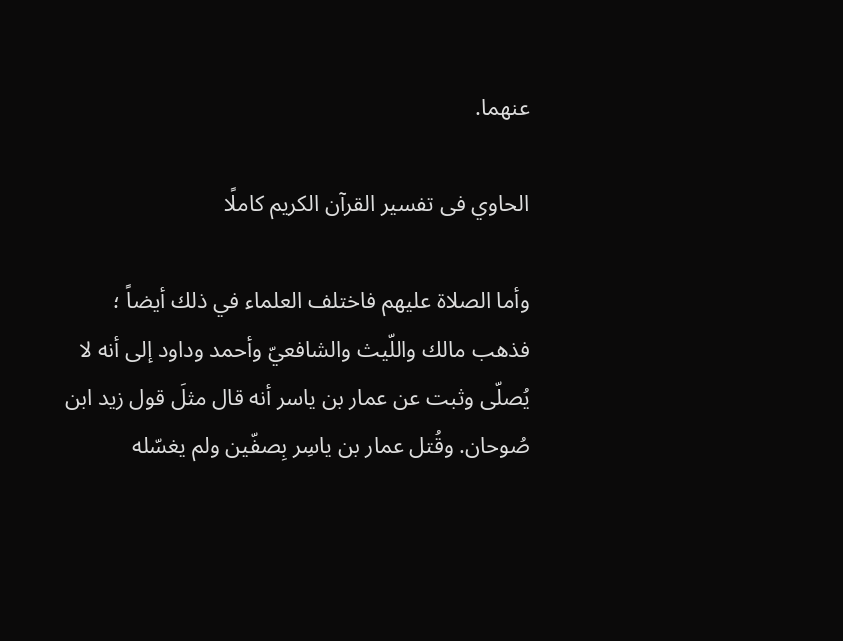عنهما.

الحاوي فى تفسير القرآن الكريم كاملًا

وأما الصلاة عليهم فاختلف العلماء في ذلك أيضاً ؛ فذهب مالك واللّيث والشافعيّ وأحمد وداود إلى أنه لا يُصلّى وثبت عن عمار بن ياسر أنه قال مثلَ قول زيد ابن صُوحان. وقُتل عمار بن ياسِر بِصفّين ولم يغسّله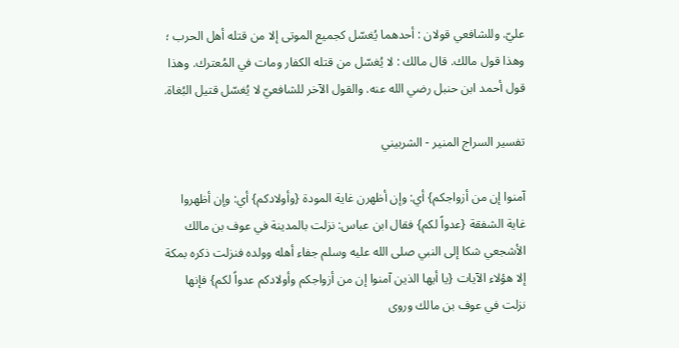عليّ. وللشافعي قولان : أحدهما يُغسّل كجميع الموتى إلا من قتله أهل الحرب ؛ وهذا قول مالك. قال مالك : لا يُغسّل من قتله الكفار ومات في المُعترك. وهذا قول أحمد ابن حنبل رضي الله عنه. والقول الآخر للشافعيّ لا يُغسّل قتيل البُغاة.

تفسير السراج المنير - الشربيني

آمنوا إن من أزواجكم} أي: وإن أظهرن غاية المودة {وأولادكم} أي: وإن أظهروا غاية الشفقة {عدواً لكم} فقال ابن عباس: نزلت بالمدينة في عوف بن مالك الأشجعي شكا إلى النبي صلى الله عليه وسلم جفاء أهله وولده فنزلت ذكره بمكة إلا هؤلاء الآيات {يا أيها الذين آمنوا إن من أزواجكم وأولادكم عدواً لكم} فإنها نزلت في عوف بن مالك وروى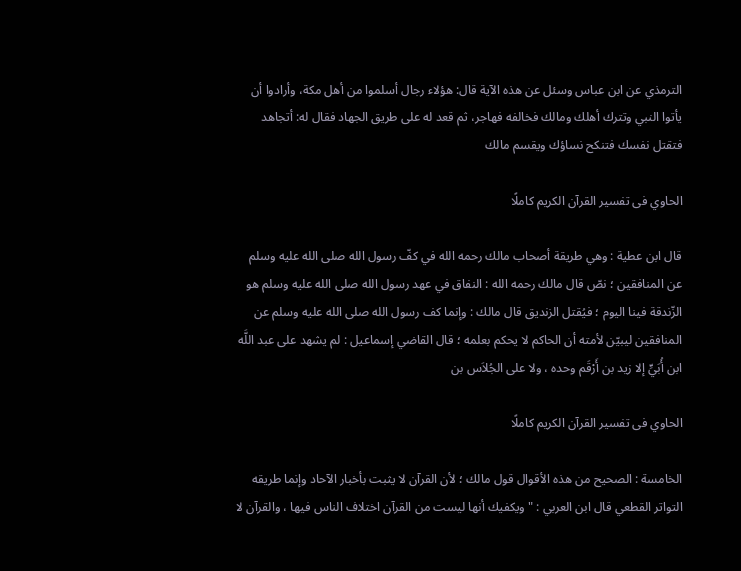الترمذي عن ابن عباس وسئل عن هذه الآية قال: هؤلاء رجال أسلموا من أهل مكة، وأرادوا أن يأتوا النبي وتترك أهلك ومالك فخالفه فهاجر، ثم قعد له على طريق الجهاد فقال له: أتجاهد فتقتل نفسك فتنكح نساؤك ويقسم مالك

الحاوي فى تفسير القرآن الكريم كاملًا

قال ابن عطية : وهي طريقة أصحاب مالك رحمه الله في كفّ رسول الله صلى الله عليه وسلم عن المنافقين ؛ نصّ قال مالك رحمه الله : النفاق في عهد رسول الله صلى الله عليه وسلم هو الزّندقة فينا اليوم ؛ فيُقتل الزنديق قال مالك : وإنما كف رسول الله صلى الله عليه وسلم عن المنافقين ليبيّن لأمته أن الحاكم لا يحكم بعلمه ؛ قال القاضي إسماعيل : لم يشهد على عبد اللَّه ابن أُبَيٍّ إلا زيد بن أَرْقَم وحده ، ولا على الجُلاَس بن

الحاوي فى تفسير القرآن الكريم كاملًا

الخامسة : الصحيح من هذه الأقوال قول مالك ؛ لأن القرآن لا يثبت بأخبار الآحاد وإنما طريقه التواتر القطعي قال ابن العربي : " ويكفيك أنها ليست من القرآن اختلاف الناس فيها ، والقرآن لا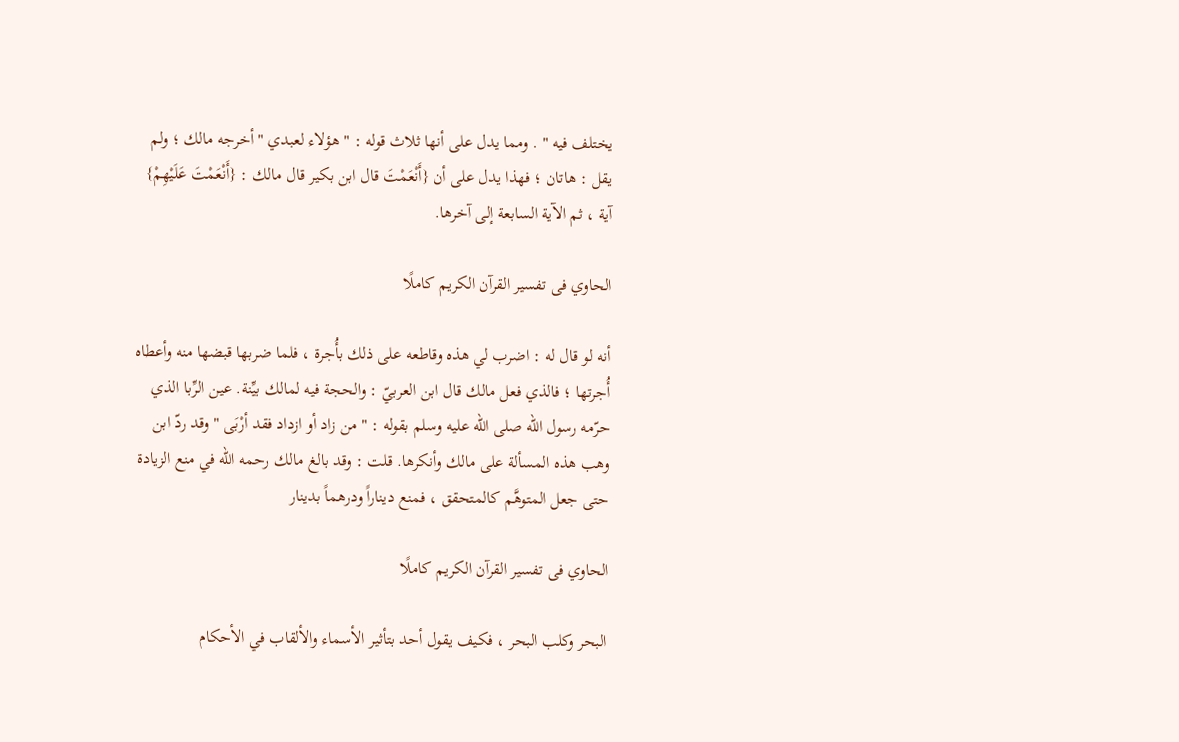يختلف فيه " . ومما يدل على أنها ثلاث قوله : " هؤلاء لعبدي " أخرجه مالك ؛ ولم يقل : هاتان ؛ فهذا يدل على أن {أَنْعَمْتَ قال ابن بكير قال مالك : {أَنْعَمْتَ عَلَيْهِمْ} آية ، ثم الآية السابعة إلى آخرها.

الحاوي فى تفسير القرآن الكريم كاملًا

أنه لو قال له : اضرب لي هذه وقاطعه على ذلك بأُجرة ، فلما ضربها قبضها منه وأعطاه أُجرتها ؛ فالذي فعل مالك قال ابن العربيّ : والحجة فيه لمالك بيِّنة. عين الرِّبا الذي حرّمه رسول الله صلى الله عليه وسلم بقوله : " من زاد أو ازداد فقد أرْبَى " وقد ردّ ابن وهب هذه المسألة على مالك وأنكرها. قلت : وقد بالغ مالك رحمه الله في منع الزيادة حتى جعل المتوهَّم كالمتحقق ، فمنع ديناراً ودرهماً بدينار

الحاوي فى تفسير القرآن الكريم كاملًا

البحر وكلب البحر ، فكيف يقول أحد بتأثير الأسماء والألقاب في الأحكام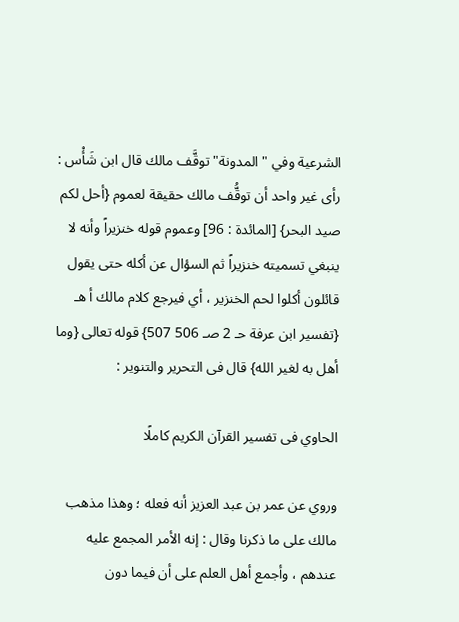الشرعية وفي " المدونة" توقَّف مالك قال ابن شَأْس : رأى غير واحد أن توقُّف مالك حقيقة لعموم {أحل لكم صيد البحر} [المائدة : 96] وعموم قوله خنزيراً وأنه لا ينبغي تسميته خنزيراً ثم السؤال عن أكله حتى يقول قائلون أكلوا لحم الخنزير ، أي فيرجع كلام مالك أ هـ {تفسير ابن عرفة حـ 2 صـ 506 507} قوله تعالى {وما أهل به لغير الله} قال فى التحرير والتنوير :

الحاوي فى تفسير القرآن الكريم كاملًا

وروي عن عمر بن عبد العزيز أنه فعله ؛ وهذا مذهب مالك على ما ذكرنا وقال : إنه الأمر المجمع عليه عندهم ، وأجمع أهل العلم على أن فيما دون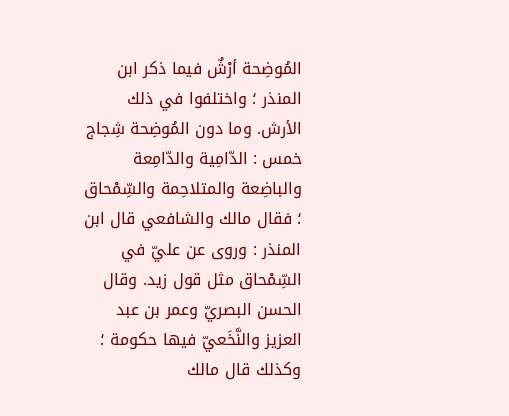المُوضِحة أرْشٌ فيما ذكر ابن المنذر ؛ واختلفوا في ذلك الأرش. وما دون المُوضِحة شِجاج خمس : الدّامِية والدّامِعة والباضِعة والمتلاحِمة والسِّمْحاق ؛ فقال مالك والشافعي قال ابن المنذر : وروى عن عليّ في السِّمْحاق مثل قول زيد. وقال الحسن البصريّ وعمر بن عبد العزيز والنَّخَعيّ فيها حكومة ؛ وكذلك قال مالك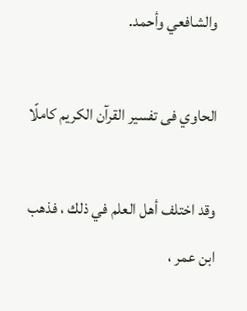والشافعي وأحمد.

الحاوي فى تفسير القرآن الكريم كاملًا

وقد اختلف أهل العلم في ذلك ، فذهب ابن عمر ،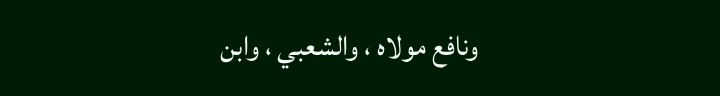ونافع مولاه ، والشعبي ، وابن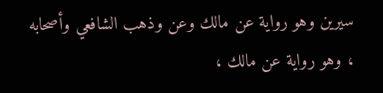سيرين وهو رواية عن مالك وعن وذهب الشافعي وأصحابه ، وهو رواية عن مالك ،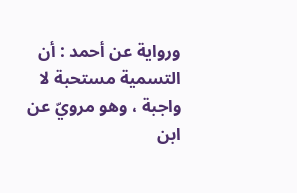ورواية عن أحمد : أن التسمية مستحبة لا واجبة ، وهو مرويّ عن ابن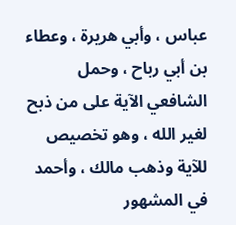عباس ، وأبي هريرة ، وعطاء بن أبي رباح ، وحمل الشافعي الآية على من ذبح لغير الله ، وهو تخصيص للآية وذهب مالك ، وأحمد في المشهور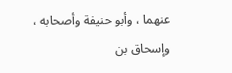عنهما ، وأبو حنيفة وأصحابه ، وإسحاق بن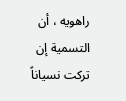راهويه ، أن التسمية إن تركت نسياناً